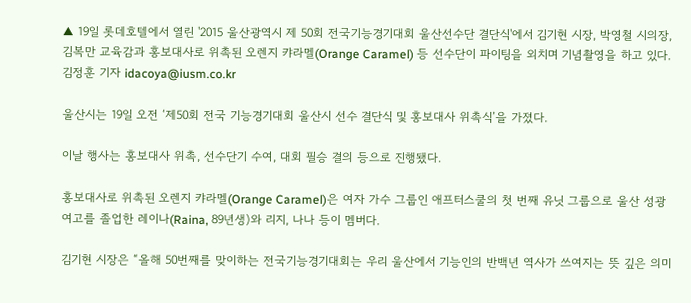▲ 19일 롯데호텔에서 열린 '2015 울산광역시 제 50회 전국기능경기대회 울산선수단 결단식'에서 김기현 시장, 박영철 시의장, 김복만 교육감과 홍보대사로 위촉된 오렌지 캬라멜(Orange Caramel) 등 선수단이 파이팅을 외치며 기념촬영을 하고 있다. 김정훈 기자 idacoya@iusm.co.kr

울산시는 19일 오전 ‘제50회 전국 기능경기대회 울산시 선수 결단식 및 홍보대사 위촉식’을 가졌다.

이날 행사는 홍보대사 위촉, 선수단기 수여, 대회 필승 결의 등으로 진행됐다.

홍보대사로 위촉된 오렌지 캬라멜(Orange Caramel)은 여자 가수 그룹인 애프터스쿨의 첫 번째 유닛 그룹으로 울산 성광여고를 졸업한 레이나(Raina, 89년생)와 리지, 나나 등이 멤버다.

김기현 시장은 “올해 50번째를 맞이하는 전국기능경기대회는 우리 울산에서 기능인의 반백년 역사가 쓰여지는 뜻 깊은 의미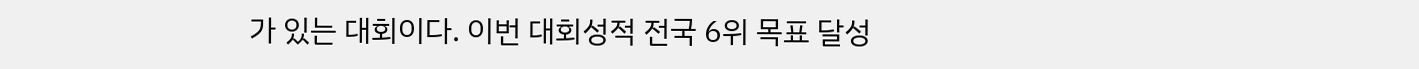가 있는 대회이다. 이번 대회성적 전국 6위 목표 달성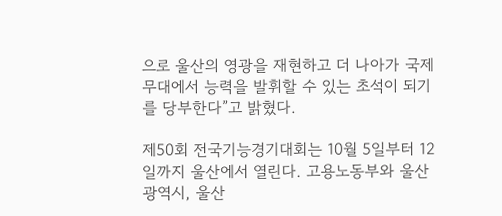으로 울산의 영광을 재현하고 더 나아가 국제무대에서 능력을 발휘할 수 있는 초석이 되기를 당부한다”고 밝혔다.

제50회 전국기능경기대회는 10월 5일부터 12일까지 울산에서 열린다. 고용노동부와 울산광역시, 울산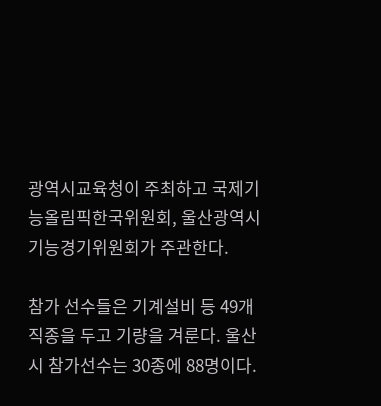광역시교육청이 주최하고 국제기능올림픽한국위원회, 울산광역시기능경기위원회가 주관한다.

참가 선수들은 기계설비 등 49개 직종을 두고 기량을 겨룬다. 울산시 참가선수는 30종에 88명이다.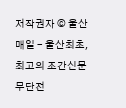저작권자 © 울산매일 - 울산최초, 최고의 조간신문 무단전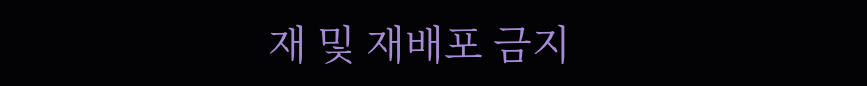재 및 재배포 금지